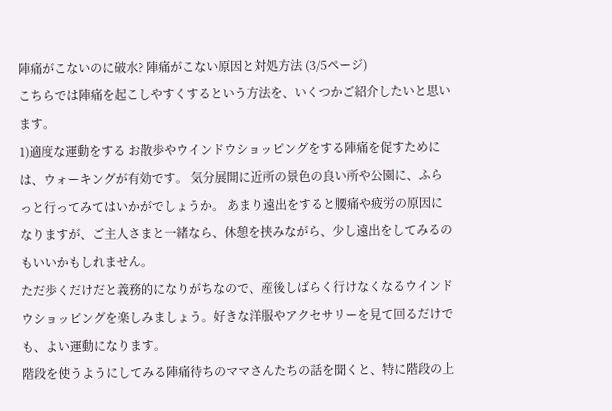陣痛がこないのに破水? 陣痛がこない原因と対処方法 (3/5ページ)
こちらでは陣痛を起こしやすくするという方法を、いくつかご紹介したいと思います。
1)適度な運動をする お散歩やウインドウショッピングをする陣痛を促すためには、ウォーキングが有効です。 気分展開に近所の景色の良い所や公園に、ふらっと行ってみてはいかがでしょうか。 あまり遠出をすると腰痛や疲労の原因になりますが、ご主人さまと一緒なら、休憩を挟みながら、少し遠出をしてみるのもいいかもしれません。
ただ歩くだけだと義務的になりがちなので、産後しばらく行けなくなるウインドウショッピングを楽しみましょう。好きな洋服やアクセサリーを見て回るだけでも、よい運動になります。
階段を使うようにしてみる陣痛待ちのママさんたちの話を聞くと、特に階段の上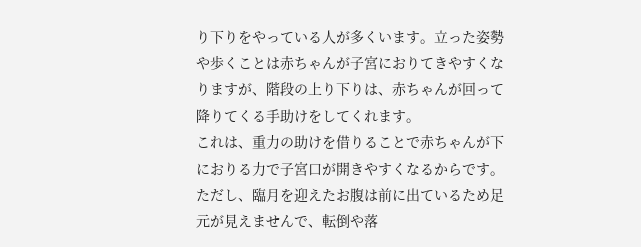り下りをやっている人が多くいます。立った姿勢や歩くことは赤ちゃんが子宮におりてきやすくなりますが、階段の上り下りは、赤ちゃんが回って降りてくる手助けをしてくれます。
これは、重力の助けを借りることで赤ちゃんが下におりる力で子宮口が開きやすくなるからです。ただし、臨月を迎えたお腹は前に出ているため足元が見えませんで、転倒や落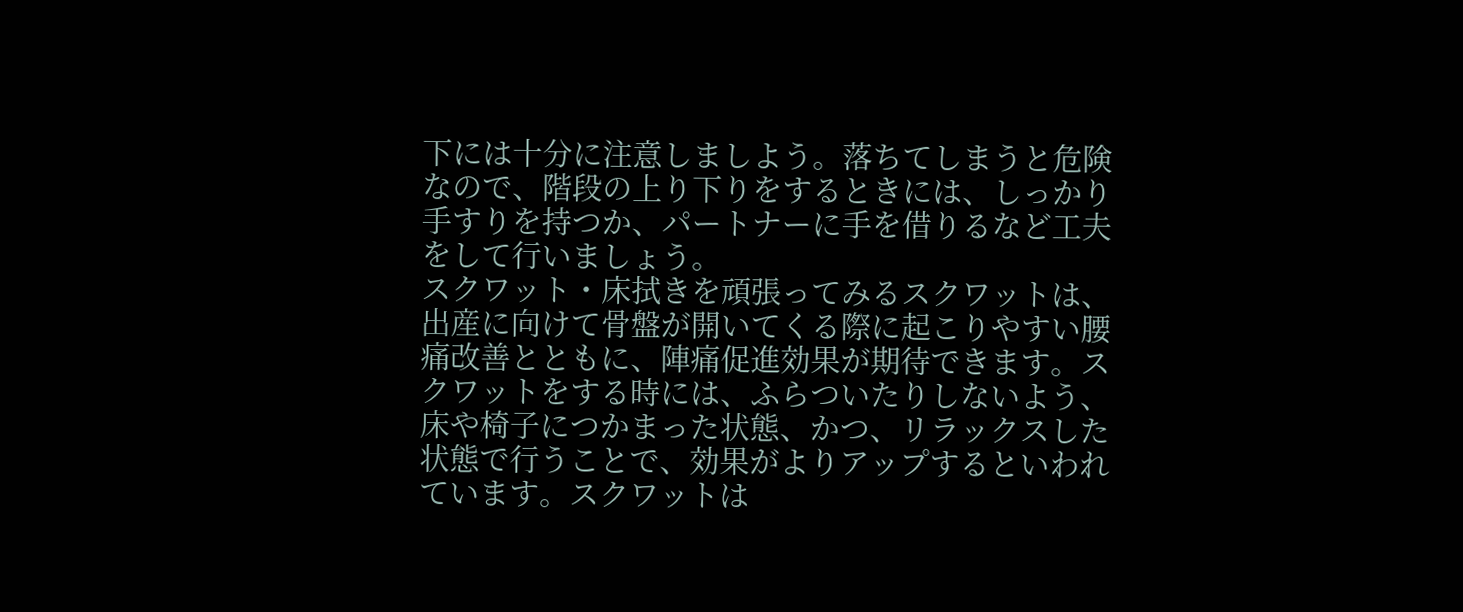下には十分に注意しましよう。落ちてしまうと危険なので、階段の上り下りをするときには、しっかり手すりを持つか、パートナーに手を借りるなど工夫をして行いましょう。
スクワット・床拭きを頑張ってみるスクワットは、出産に向けて骨盤が開いてくる際に起こりやすい腰痛改善とともに、陣痛促進効果が期待できます。スクワットをする時には、ふらついたりしないよう、床や椅子につかまった状態、かつ、リラックスした状態で行うことで、効果がよりアップするといわれています。スクワットは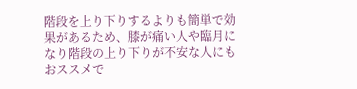階段を上り下りするよりも簡単で効果があるため、膝が痛い人や臨月になり階段の上り下りが不安な人にもおススメで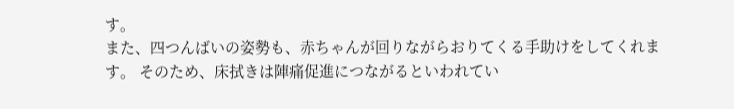す。
また、四つんばいの姿勢も、赤ちゃんが回りながらおりてくる手助けをしてくれます。 そのため、床拭きは陣痛促進につながるといわれてい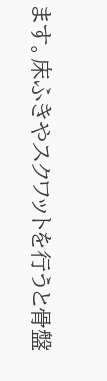ます。床ふきやスクワットを行うと骨盤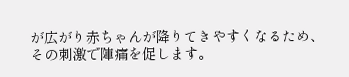が広がり赤ちゃんが降りてきやすくなるため、その刺激で陣痛を促します。